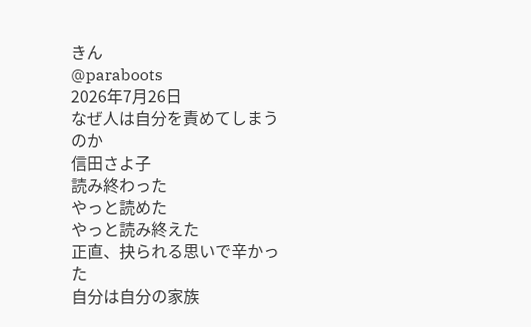きん
@paraboots
2026年7月26日
なぜ人は自分を責めてしまうのか
信田さよ子
読み終わった
やっと読めた
やっと読み終えた
正直、抉られる思いで辛かった
自分は自分の家族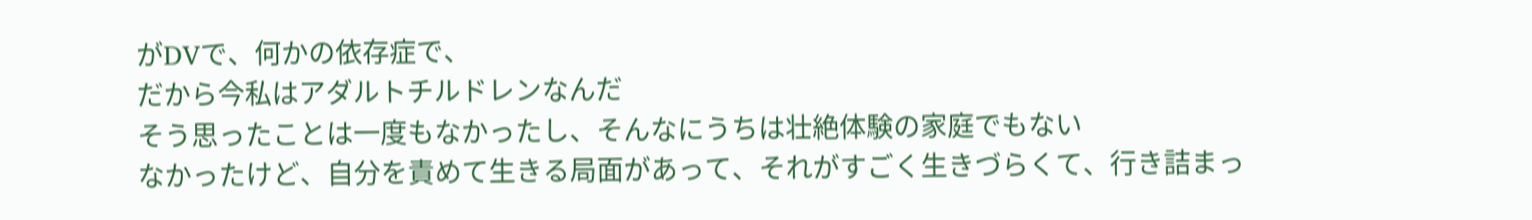がDVで、何かの依存症で、
だから今私はアダルトチルドレンなんだ
そう思ったことは一度もなかったし、そんなにうちは壮絶体験の家庭でもない
なかったけど、自分を責めて生きる局面があって、それがすごく生きづらくて、行き詰まっ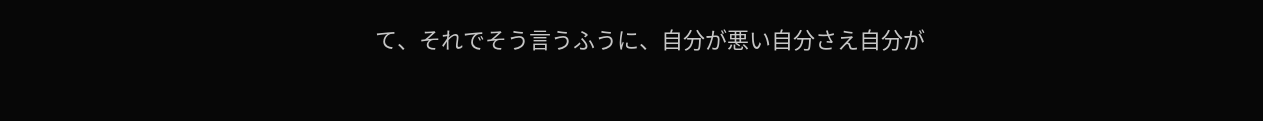て、それでそう言うふうに、自分が悪い自分さえ自分が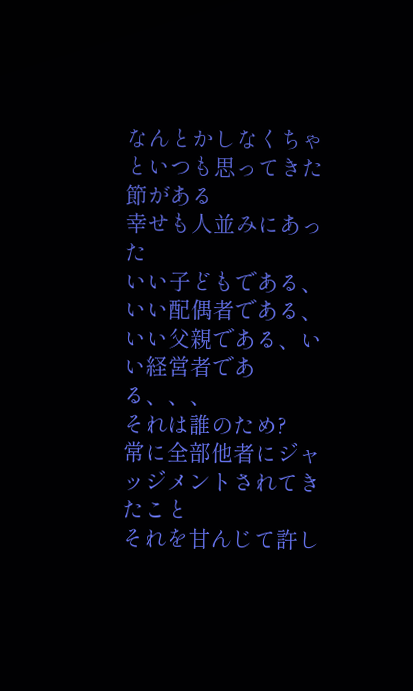なんとかしなくちゃといつも思ってきた節がある
幸せも人並みにあった
いい子どもである、いい配偶者である、いい父親である、いい経営者である、、、
それは誰のため?
常に全部他者にジャッジメントされてきたこと
それを甘んじて許し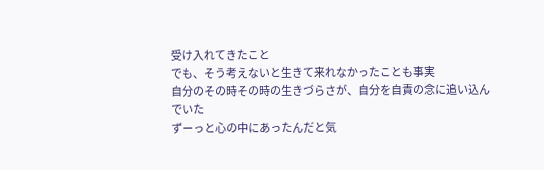受け入れてきたこと
でも、そう考えないと生きて来れなかったことも事実
自分のその時その時の生きづらさが、自分を自責の念に追い込んでいた
ずーっと心の中にあったんだと気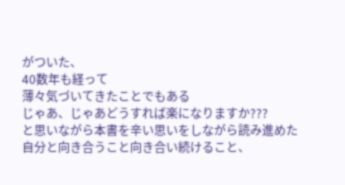がついた、
40数年も経って
薄々気づいてきたことでもある
じゃあ、じゃあどうすれば楽になりますか???
と思いながら本書を辛い思いをしながら読み進めた
自分と向き合うこと向き合い続けること、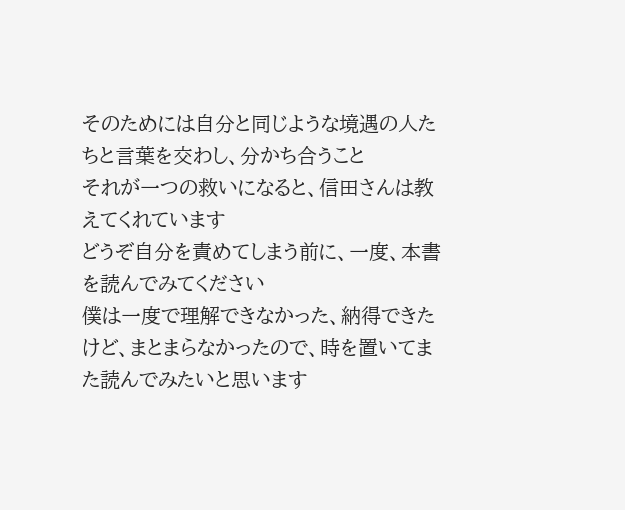そのためには自分と同じような境遇の人たちと言葉を交わし、分かち合うこと
それが一つの救いになると、信田さんは教えてくれています
どうぞ自分を責めてしまう前に、一度、本書を読んでみてください
僕は一度で理解できなかった、納得できたけど、まとまらなかったので、時を置いてまた読んでみたいと思います